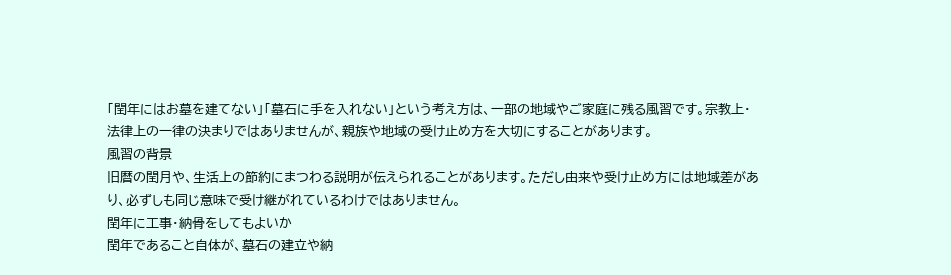「閏年にはお墓を建てない」「墓石に手を入れない」という考え方は、一部の地域やご家庭に残る風習です。宗教上・法律上の一律の決まりではありませんが、親族や地域の受け止め方を大切にすることがあります。
風習の背景
旧暦の閏月や、生活上の節約にまつわる説明が伝えられることがあります。ただし由来や受け止め方には地域差があり、必ずしも同じ意味で受け継がれているわけではありません。
閏年に工事・納骨をしてもよいか
閏年であること自体が、墓石の建立や納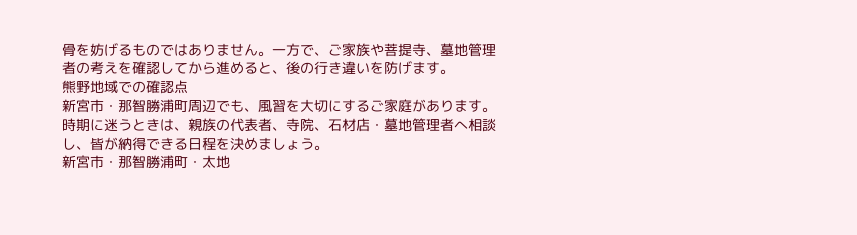骨を妨げるものではありません。一方で、ご家族や菩提寺、墓地管理者の考えを確認してから進めると、後の行き違いを防げます。
熊野地域での確認点
新宮市・那智勝浦町周辺でも、風習を大切にするご家庭があります。時期に迷うときは、親族の代表者、寺院、石材店・墓地管理者へ相談し、皆が納得できる日程を決めましょう。
新宮市・那智勝浦町・太地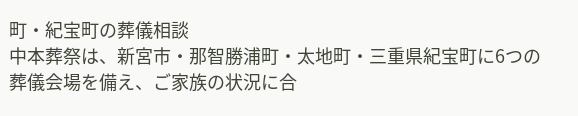町・紀宝町の葬儀相談
中本葬祭は、新宮市・那智勝浦町・太地町・三重県紀宝町に6つの葬儀会場を備え、ご家族の状況に合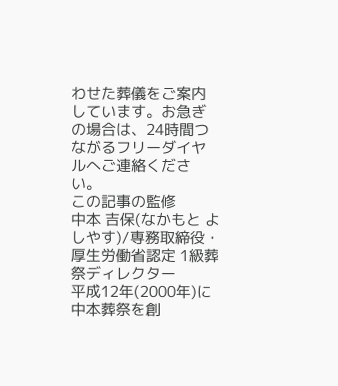わせた葬儀をご案内しています。お急ぎの場合は、24時間つながるフリーダイヤルへご連絡ください。
この記事の監修
中本 吉保(なかもと よしやす)/専務取締役・厚生労働省認定 1級葬祭ディレクター
平成12年(2000年)に中本葬祭を創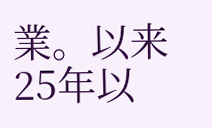業。以来25年以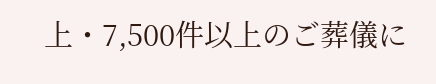上・7,500件以上のご葬儀に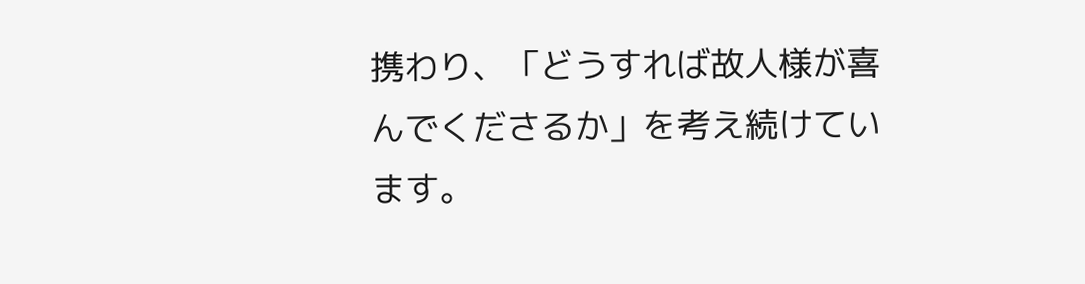携わり、「どうすれば故人様が喜んでくださるか」を考え続けています。